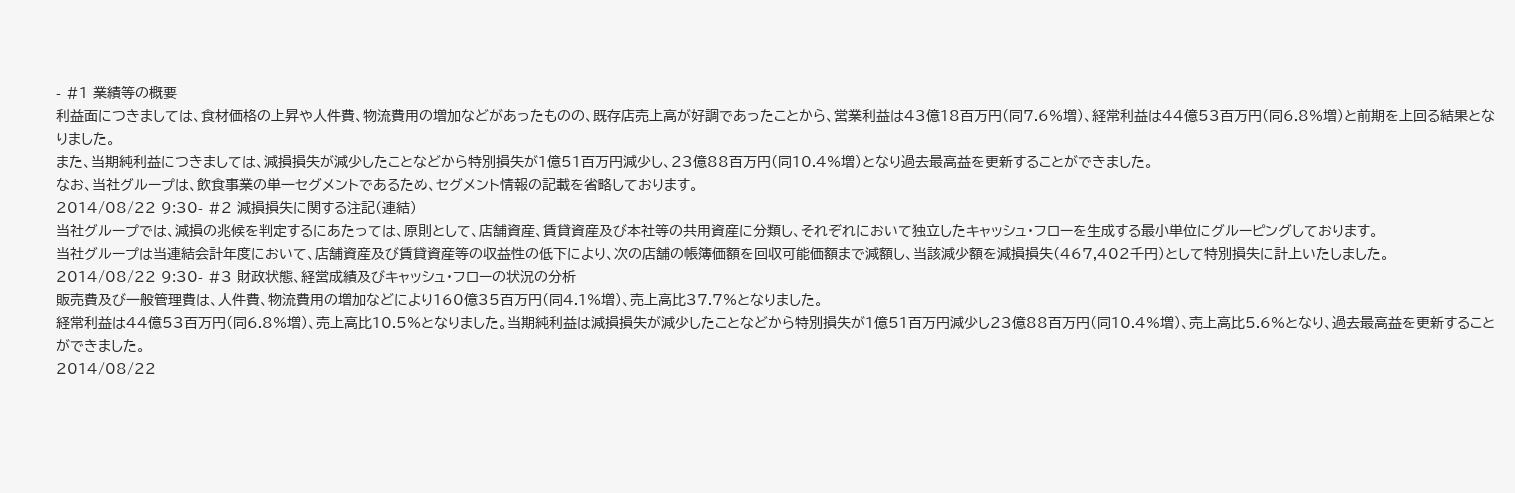- #1 業績等の概要
利益面につきましては、食材価格の上昇や人件費、物流費用の増加などがあったものの、既存店売上高が好調であったことから、営業利益は43億18百万円(同7.6%増)、経常利益は44億53百万円(同6.8%増)と前期を上回る結果となりました。
また、当期純利益につきましては、減損損失が減少したことなどから特別損失が1億51百万円減少し、23億88百万円(同10.4%増)となり過去最高益を更新することができました。
なお、当社グループは、飲食事業の単一セグメントであるため、セグメント情報の記載を省略しております。
2014/08/22 9:30- #2 減損損失に関する注記(連結)
当社グループでは、減損の兆候を判定するにあたっては、原則として、店舗資産、賃貸資産及び本社等の共用資産に分類し、それぞれにおいて独立したキャッシュ・フローを生成する最小単位にグルーピングしております。
当社グループは当連結会計年度において、店舗資産及び賃貸資産等の収益性の低下により、次の店舗の帳簿価額を回収可能価額まで減額し、当該減少額を減損損失(467,402千円)として特別損失に計上いたしました。
2014/08/22 9:30- #3 財政状態、経営成績及びキャッシュ・フローの状況の分析
販売費及び一般管理費は、人件費、物流費用の増加などにより160億35百万円(同4.1%増)、売上高比37.7%となりました。
経常利益は44億53百万円(同6.8%増)、売上高比10.5%となりました。当期純利益は減損損失が減少したことなどから特別損失が1億51百万円減少し23億88百万円(同10.4%増)、売上高比5.6%となり、過去最高益を更新することができました。
2014/08/22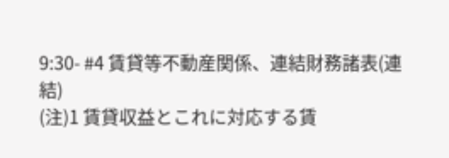9:30- #4 賃貸等不動産関係、連結財務諸表(連結)
(注)1 賃貸収益とこれに対応する賃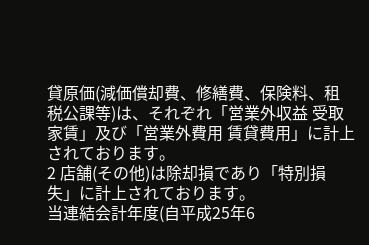貸原価(減価償却費、修繕費、保険料、租税公課等)は、それぞれ「営業外収益 受取家賃」及び「営業外費用 賃貸費用」に計上されております。
2 店舗(その他)は除却損であり「特別損失」に計上されております。
当連結会計年度(自平成25年6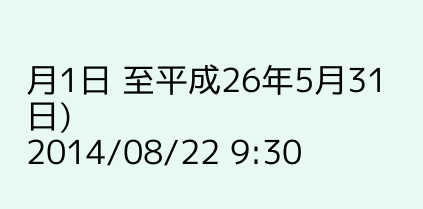月1日 至平成26年5月31日)
2014/08/22 9:30